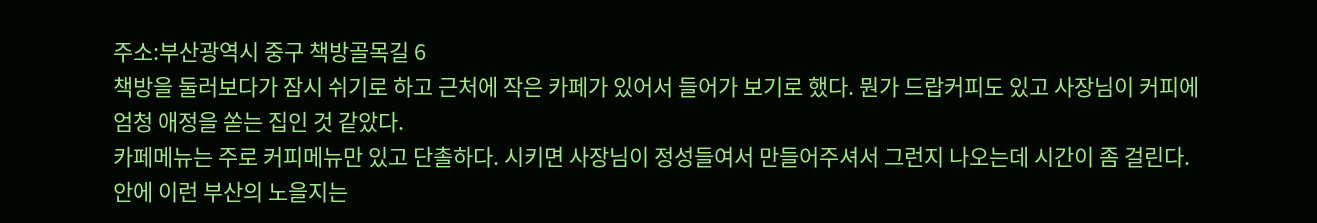주소:부산광역시 중구 책방골목길 6
책방을 둘러보다가 잠시 쉬기로 하고 근처에 작은 카페가 있어서 들어가 보기로 했다. 뭔가 드랍커피도 있고 사장님이 커피에 엄청 애정을 쏟는 집인 것 같았다.
카페메뉴는 주로 커피메뉴만 있고 단촐하다. 시키면 사장님이 정성들여서 만들어주셔서 그런지 나오는데 시간이 좀 걸린다.
안에 이런 부산의 노을지는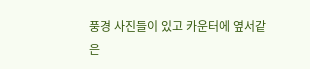풍경 사진들이 있고 카운터에 옆서같은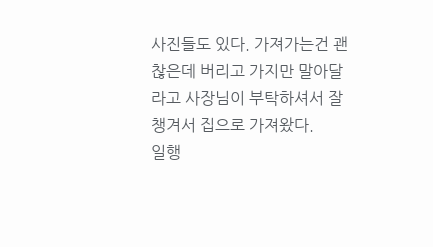사진들도 있다. 가져가는건 괜찮은데 버리고 가지만 말아달라고 사장님이 부탁하셔서 잘 챙겨서 집으로 가져왔다.
일행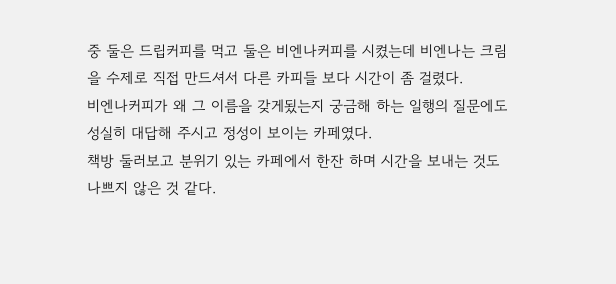중 둘은 드립커피를 먹고 둘은 비엔나커피를 시켰는데 비엔나는 크림을 수제로 직접 만드셔서 다른 카피들 보다 시간이 좀 걸렸다.
비엔나커피가 왜 그 이름을 갖게됬는지 궁금해 하는 일행의 질문에도 성실히 대답해 주시고 정성이 보이는 카페였다.
책방 둘러보고 분위기 있는 카페에서 한잔 하며 시간을 보내는 것도 나쁘지 않은 것 같다.